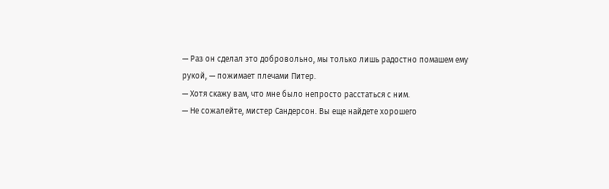— Раз он сделал это добровольно, мы только лишь радостно помашем ему рукой, — пожимает плечами Питер.
— Хотя скажу вам, что мне было непросто расстаться с ним.
— Не сожалейте, мистер Сандерсон. Вы еще найдете хорошего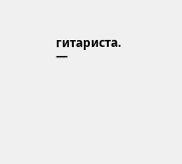гитариста.
—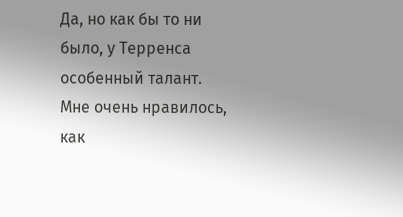Да, но как бы то ни было, у Терренса особенный талант. Мне очень нравилось, как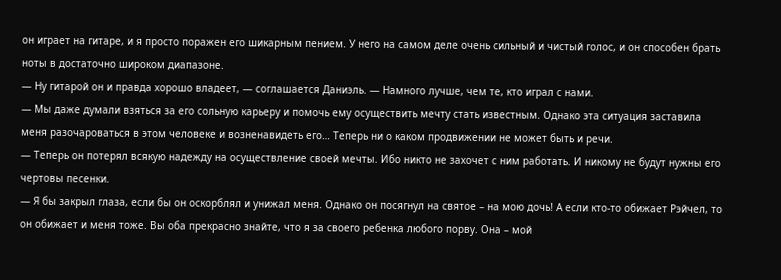он играет на гитаре, и я просто поражен его шикарным пением. У него на самом деле очень сильный и чистый голос, и он способен брать ноты в достаточно широком диапазоне.
— Ну гитарой он и правда хорошо владеет, — соглашается Даниэль. — Намного лучше, чем те, кто играл с нами.
— Мы даже думали взяться за его сольную карьеру и помочь ему осуществить мечту стать известным. Однако эта ситуация заставила меня разочароваться в этом человеке и возненавидеть его… Теперь ни о каком продвижении не может быть и речи.
— Теперь он потерял всякую надежду на осуществление своей мечты. Ибо никто не захочет с ним работать. И никому не будут нужны его чертовы песенки.
— Я бы закрыл глаза, если бы он оскорблял и унижал меня. Однако он посягнул на святое – на мою дочь! А если кто-то обижает Рэйчел, то он обижает и меня тоже. Вы оба прекрасно знайте, что я за своего ребенка любого порву. Она – мой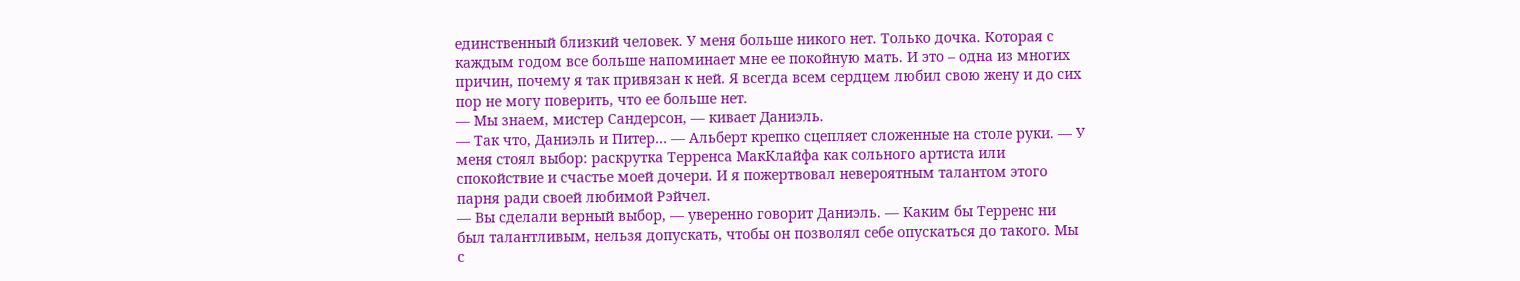единственный близкий человек. У меня больше никого нет. Только дочка. Которая с каждым годом все больше напоминает мне ее покойную мать. И это – одна из многих причин, почему я так привязан к ней. Я всегда всем сердцем любил свою жену и до сих пор не могу поверить, что ее больше нет.
— Мы знаем, мистер Сандерсон, — кивает Даниэль.
— Так что, Даниэль и Питер… — Альберт крепко сцепляет сложенные на столе руки. — У меня стоял выбор: раскрутка Терренса МакКлайфа как сольного артиста или спокойствие и счастье моей дочери. И я пожертвовал невероятным талантом этого парня ради своей любимой Рэйчел.
— Вы сделали верный выбор, — уверенно говорит Даниэль. — Каким бы Терренс ни был талантливым, нельзя допускать, чтобы он позволял себе опускаться до такого. Мы с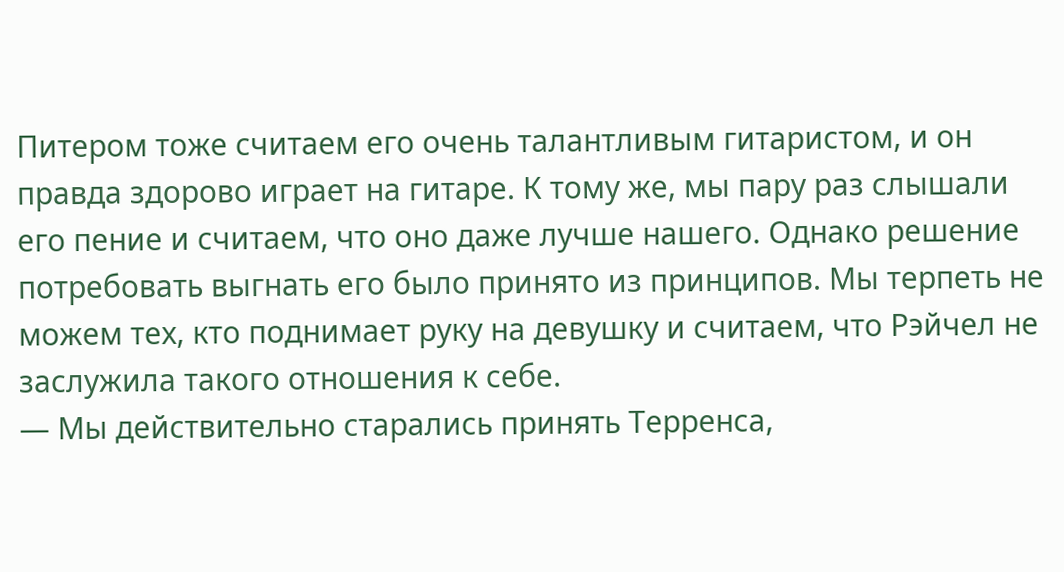Питером тоже считаем его очень талантливым гитаристом, и он правда здорово играет на гитаре. К тому же, мы пару раз слышали его пение и считаем, что оно даже лучше нашего. Однако решение потребовать выгнать его было принято из принципов. Мы терпеть не можем тех, кто поднимает руку на девушку и считаем, что Рэйчел не заслужила такого отношения к себе.
— Мы действительно старались принять Терренса,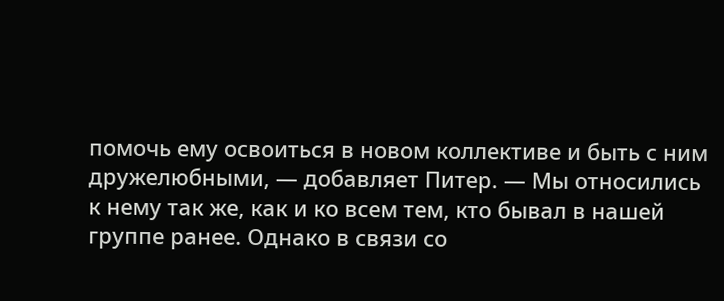помочь ему освоиться в новом коллективе и быть с ним дружелюбными, — добавляет Питер. — Мы относились к нему так же, как и ко всем тем, кто бывал в нашей группе ранее. Однако в связи со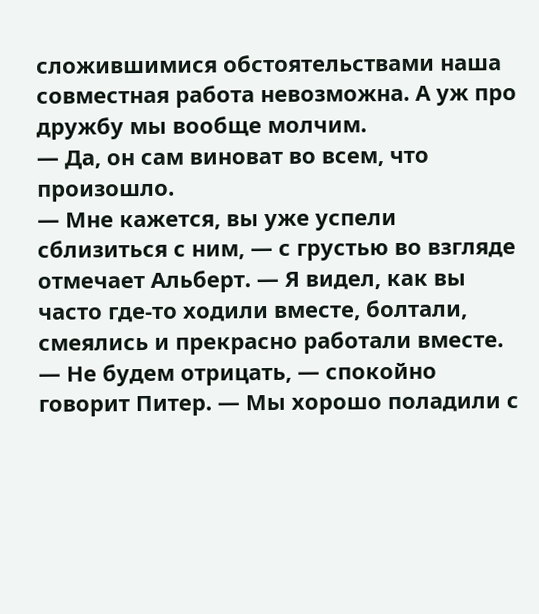сложившимися обстоятельствами наша совместная работа невозможна. А уж про дружбу мы вообще молчим.
— Да, он сам виноват во всем, что произошло.
— Мне кажется, вы уже успели сблизиться с ним, — с грустью во взгляде отмечает Альберт. — Я видел, как вы часто где-то ходили вместе, болтали, смеялись и прекрасно работали вместе.
— Не будем отрицать, — спокойно говорит Питер. — Мы хорошо поладили с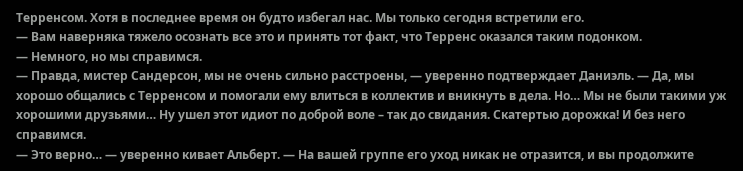Терренсом. Хотя в последнее время он будто избегал нас. Мы только сегодня встретили его.
— Вам наверняка тяжело осознать все это и принять тот факт, что Терренс оказался таким подонком.
— Немного, но мы справимся.
— Правда, мистер Сандерсон, мы не очень сильно расстроены, — уверенно подтверждает Даниэль. — Да, мы хорошо общались с Терренсом и помогали ему влиться в коллектив и вникнуть в дела. Но… Мы не были такими уж хорошими друзьями… Ну ушел этот идиот по доброй воле – так до свидания. Скатертью дорожка! И без него справимся.
— Это верно… — уверенно кивает Альберт. — На вашей группе его уход никак не отразится, и вы продолжите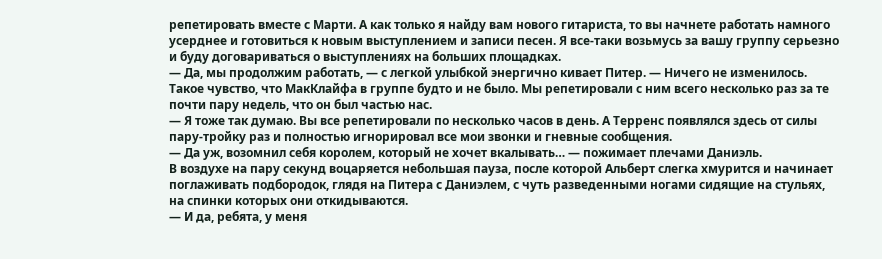репетировать вместе с Марти. А как только я найду вам нового гитариста, то вы начнете работать намного усерднее и готовиться к новым выступлением и записи песен. Я все-таки возьмусь за вашу группу серьезно и буду договариваться о выступлениях на больших площадках.
— Да, мы продолжим работать, — с легкой улыбкой энергично кивает Питер. — Ничего не изменилось. Такое чувство, что МакКлайфа в группе будто и не было. Мы репетировали с ним всего несколько раз за те почти пару недель, что он был частью нас.
— Я тоже так думаю. Вы все репетировали по несколько часов в день. А Терренс появлялся здесь от силы пару-тройку раз и полностью игнорировал все мои звонки и гневные сообщения.
— Да уж, возомнил себя королем, который не хочет вкалывать… — пожимает плечами Даниэль.
В воздухе на пару секунд воцаряется небольшая пауза, после которой Альберт слегка хмурится и начинает поглаживать подбородок, глядя на Питера с Даниэлем, с чуть разведенными ногами сидящие на стульях, на спинки которых они откидываются.
— И да, ребята, у меня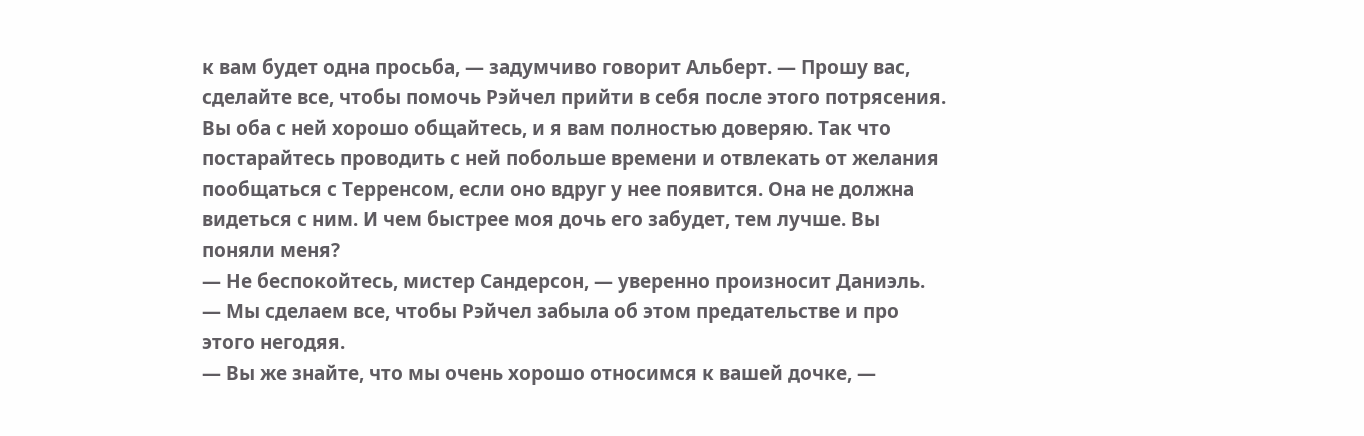к вам будет одна просьба, — задумчиво говорит Альберт. — Прошу вас, сделайте все, чтобы помочь Рэйчел прийти в себя после этого потрясения. Вы оба с ней хорошо общайтесь, и я вам полностью доверяю. Так что постарайтесь проводить с ней побольше времени и отвлекать от желания пообщаться с Терренсом, если оно вдруг у нее появится. Она не должна видеться с ним. И чем быстрее моя дочь его забудет, тем лучше. Вы поняли меня?
— Не беспокойтесь, мистер Сандерсон, — уверенно произносит Даниэль. — Мы сделаем все, чтобы Рэйчел забыла об этом предательстве и про этого негодяя.
— Вы же знайте, что мы очень хорошо относимся к вашей дочке, —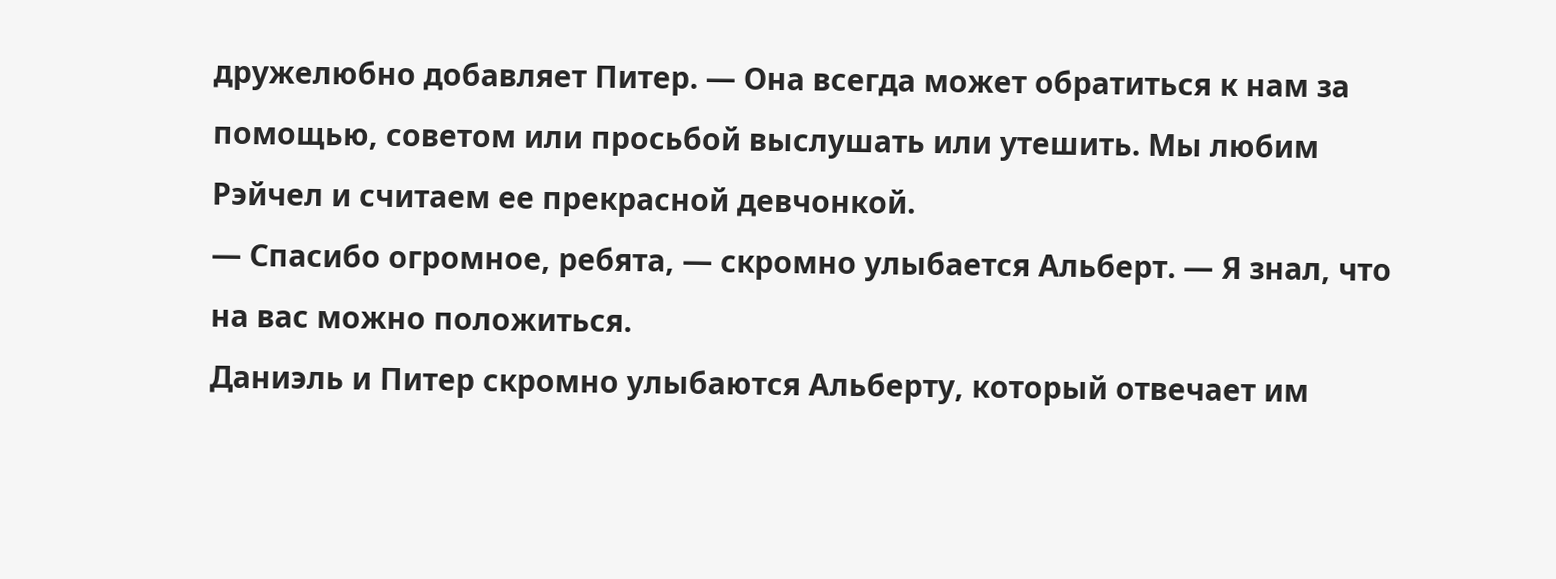дружелюбно добавляет Питер. — Она всегда может обратиться к нам за помощью, советом или просьбой выслушать или утешить. Мы любим Рэйчел и считаем ее прекрасной девчонкой.
— Спасибо огромное, ребята, — скромно улыбается Альберт. — Я знал, что на вас можно положиться.
Даниэль и Питер скромно улыбаются Альберту, который отвечает им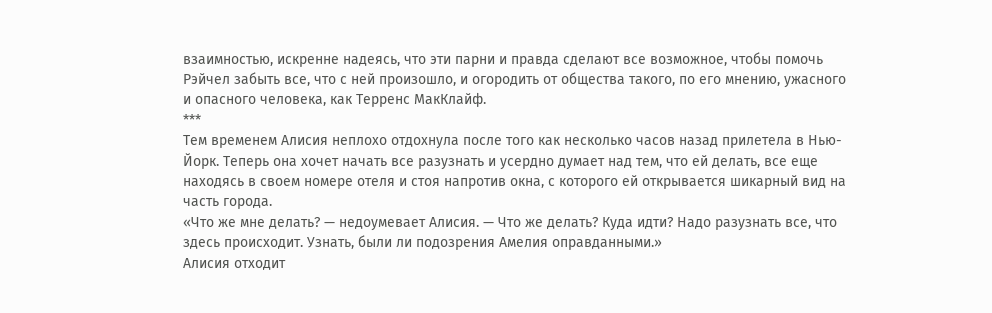взаимностью, искренне надеясь, что эти парни и правда сделают все возможное, чтобы помочь Рэйчел забыть все, что с ней произошло, и огородить от общества такого, по его мнению, ужасного и опасного человека, как Терренс МакКлайф.
***
Тем временем Алисия неплохо отдохнула после того как несколько часов назад прилетела в Нью-Йорк. Теперь она хочет начать все разузнать и усердно думает над тем, что ей делать, все еще находясь в своем номере отеля и стоя напротив окна, с которого ей открывается шикарный вид на часть города.
«Что же мне делать? — недоумевает Алисия. — Что же делать? Куда идти? Надо разузнать все, что здесь происходит. Узнать, были ли подозрения Амелия оправданными.»
Алисия отходит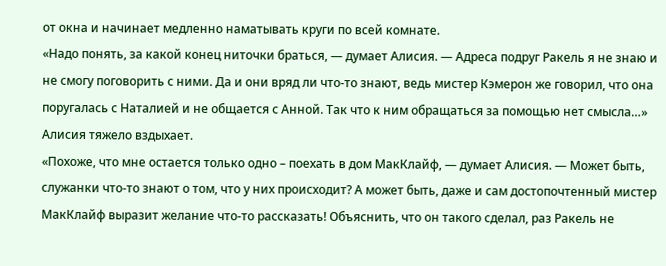от окна и начинает медленно наматывать круги по всей комнате.
«Надо понять, за какой конец ниточки браться, — думает Алисия. — Адреса подруг Ракель я не знаю и не смогу поговорить с ними. Да и они вряд ли что-то знают, ведь мистер Кэмерон же говорил, что она поругалась с Наталией и не общается с Анной. Так что к ним обращаться за помощью нет смысла…»
Алисия тяжело вздыхает.
«Похоже, что мне остается только одно – поехать в дом МакКлайф, — думает Алисия. — Может быть, служанки что-то знают о том, что у них происходит? А может быть, даже и сам достопочтенный мистер МакКлайф выразит желание что-то рассказать! Объяснить, что он такого сделал, раз Ракель не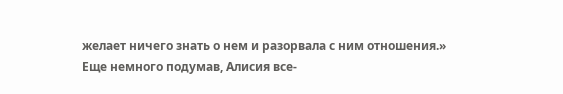желает ничего знать о нем и разорвала с ним отношения.»
Еще немного подумав, Алисия все-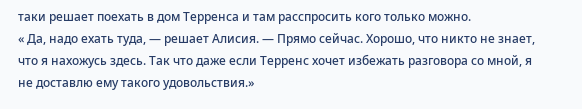таки решает поехать в дом Терренса и там расспросить кого только можно.
« Да, надо ехать туда, — решает Алисия. — Прямо сейчас. Хорошо, что никто не знает, что я нахожусь здесь. Так что даже если Терренс хочет избежать разговора со мной, я не доставлю ему такого удовольствия.»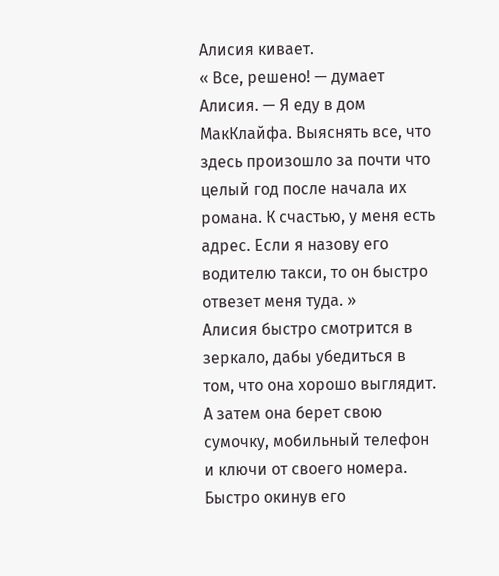Алисия кивает.
« Все, решено! — думает Алисия. — Я еду в дом МакКлайфа. Выяснять все, что здесь произошло за почти что целый год после начала их романа. К счастью, у меня есть адрес. Если я назову его водителю такси, то он быстро отвезет меня туда. »
Алисия быстро смотрится в зеркало, дабы убедиться в том, что она хорошо выглядит. А затем она берет свою сумочку, мобильный телефон и ключи от своего номера. Быстро окинув его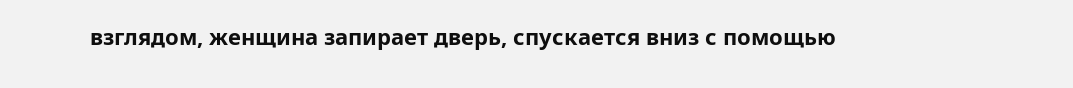взглядом, женщина запирает дверь, спускается вниз с помощью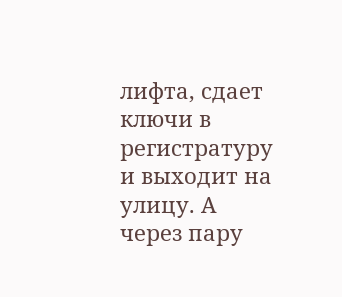лифта, сдает ключи в регистратуру и выходит на улицу. А через пару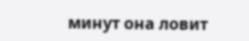минут она ловит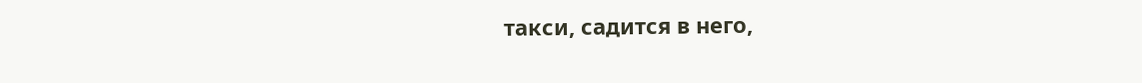такси, садится в него,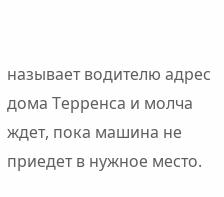называет водителю адрес дома Терренса и молча ждет, пока машина не приедет в нужное место.